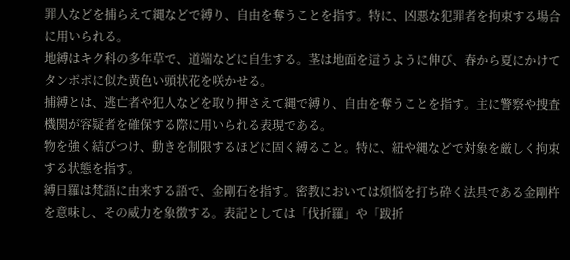罪人などを捕らえて縄などで縛り、自由を奪うことを指す。特に、凶悪な犯罪者を拘束する場合に用いられる。
地縛はキク科の多年草で、道端などに自生する。茎は地面を這うように伸び、春から夏にかけてタンポポに似た黄色い頭状花を咲かせる。
捕縛とは、逃亡者や犯人などを取り押さえて縄で縛り、自由を奪うことを指す。主に警察や捜査機関が容疑者を確保する際に用いられる表現である。
物を強く結びつけ、動きを制限するほどに固く縛ること。特に、紐や縄などで対象を厳しく拘束する状態を指す。
縛日羅は梵語に由来する語で、金剛石を指す。密教においては煩悩を打ち砕く法具である金剛杵を意味し、その威力を象徴する。表記としては「伐折羅」や「跋折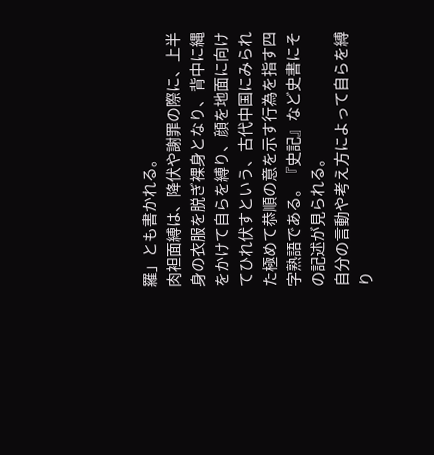羅」とも書かれる。
肉袒面縛は、降伏や謝罪の際に、上半身の衣服を脱ぎ裸身となり、背中に縄をかけて自らを縛り、顔を地面に向けてひれ伏すという、古代中国にみられた極めて恭順の意を示す行為を指す四字熟語である。『史記』など史書にその記述が見られる。
自分の言動や考え方によって自らを縛り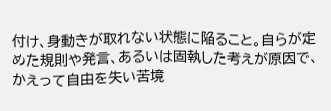付け、身動きが取れない状態に陥ること。自らが定めた規則や発言、あるいは固執した考えが原因で、かえって自由を失い苦境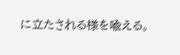に立たされる様を喩える。